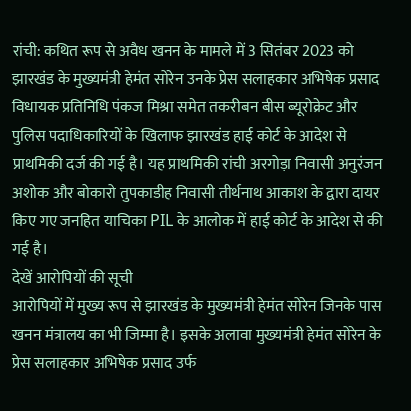रांची: कथित रूप से अवैध खनन के मामले में 3 सितंबर 2023 को झारखंड के मुख्यमंत्री हेमंत सोरेन उनके प्रेस सलाहकार अभिषेक प्रसाद विधायक प्रतिनिधि पंकज मिश्रा समेत तकरीबन बीस ब्यूरोक्रेट और पुलिस पदाधिकारियों के खिलाफ झारखंड हाई कोर्ट के आदेश से प्राथमिकी दर्ज की गई है। यह प्राथमिकी रांची अरगोड़ा निवासी अनुरंजन अशोक और बोकारो तुपकाडीह निवासी तीर्थनाथ आकाश के द्वारा दायर किए गए जनहित याचिका PIL के आलोक में हाई कोर्ट के आदेश से की गई है।
देखें आरोपियों की सूची
आरोपियों में मुख्य रूप से झारखंड के मुख्यमंत्री हेमंत सोरेन जिनके पास खनन मंत्रालय का भी जिम्मा है। इसके अलावा मुख्यमंत्री हेमंत सोरेन के प्रेस सलाहकार अभिषेक प्रसाद उर्फ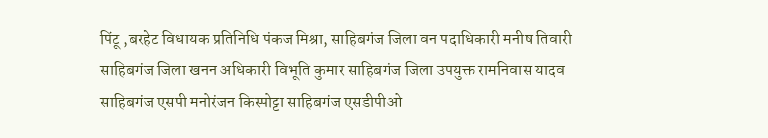पिंटू ,बरहेट विधायक प्रतिनिधि पंकज मिश्रा, साहिबगंज जिला वन पदाधिकारी मनीष तिवारी साहिबगंज जिला खनन अधिकारी विभूति कुमार साहिबगंज जिला उपयुक्त रामनिवास यादव साहिबगंज एसपी मनोरंजन किस्पोट्टा साहिबगंज एसडीपीओ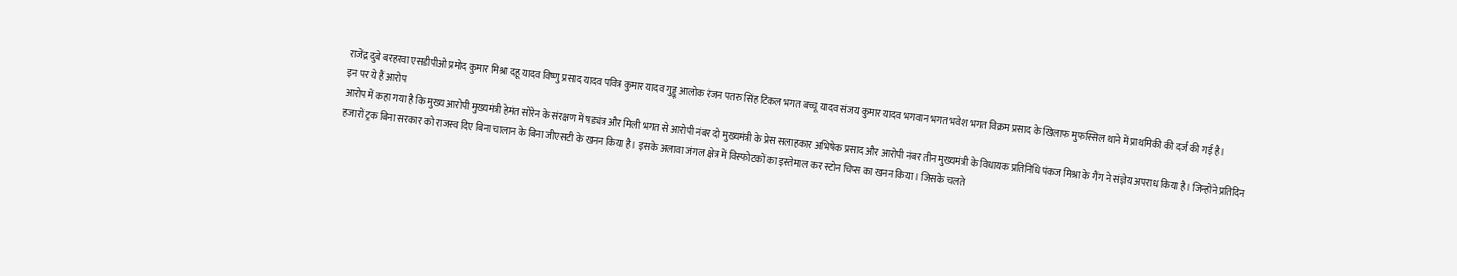राजेंद्र दुबे बरहरवा एसडीपीओ प्रमोद कुमार मिश्रा दहू यादव विष्णु प्रसाद यादव पवित्र कुमार यादव गुड्डू आलोक रंजन पतरु सिंह टिंकल भगत बच्चू यादव संजय कुमार यादव भगवान भगत भवेश भगत विक्रम प्रसाद के खिलाफ मुफस्सिल थाने में प्राथमिकी की दर्ज की गई है।
इन पर ये हैं आरोप
आरोप में कहा गया है कि मुख्य आरोपी मुख्यमंत्री हेमंत सोरेन के संरक्षण में षड्यंत्र और मिली भगत से आरोपी नंबर दो मुख्यमंत्री के प्रेस सलाहकार अभिषेक प्रसाद और आरोपी नंबर तीन मुख्यमंत्री के विधायक प्रतिनिधि पंकज मिश्रा के गैंग ने संज्ञेय अपराध किया है। जिन्होंने प्रतिदिन हजारों ट्रक बिना सरकार को राजस्व दिए बिना चालान के बिना जीएसटी के खनन किया है। इसके अलावा जंगल क्षेत्र में विस्फोटकों का इस्तेमाल कर स्टोन चिप्स का खनन किया। जिसके चलते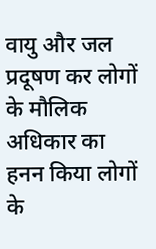वायु और जल प्रदूषण कर लोगों के मौलिक अधिकार का हनन किया लोगों के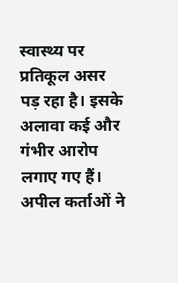स्वास्थ्य पर प्रतिकूल असर पड़ रहा है। इसके अलावा कई और गंभीर आरोप लगाए गए हैं।
अपील कर्ताओं ने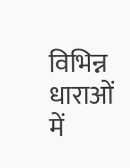विभिन्न धाराओं में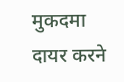मुकदमा दायर करने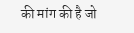की मांग की है जो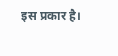इस प्रकार है।